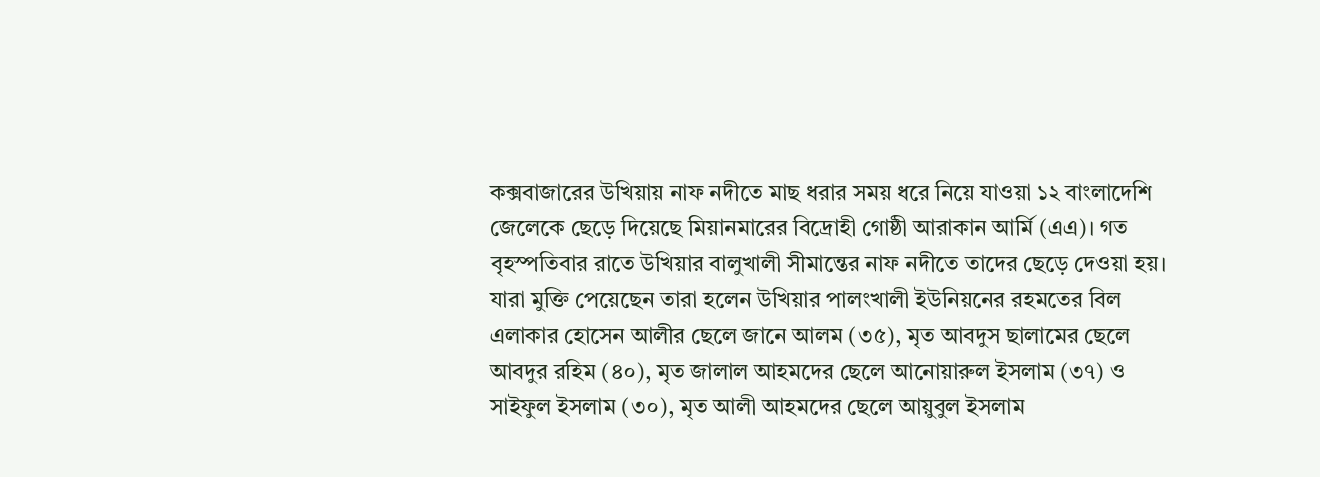কক্সবাজারের উখিয়ায় নাফ নদীতে মাছ ধরার সময় ধরে নিয়ে যাওয়া ১২ বাংলাদেশি জেলেকে ছেড়ে দিয়েছে মিয়ানমারের বিদ্রোহী গোষ্ঠী আরাকান আর্মি (এএ)। গত বৃহস্পতিবার রাতে উখিয়ার বালুখালী সীমান্তের নাফ নদীতে তাদের ছেড়ে দেওয়া হয়।
যারা মুক্তি পেয়েছেন তারা হলেন উখিয়ার পালংখালী ইউনিয়নের রহমতের বিল এলাকার হোসেন আলীর ছেলে জানে আলম (৩৫), মৃত আবদুস ছালামের ছেলে আবদুর রহিম (৪০), মৃত জালাল আহমদের ছেলে আনোয়ারুল ইসলাম (৩৭) ও সাইফুল ইসলাম (৩০), মৃত আলী আহমদের ছেলে আয়ুবুল ইসলাম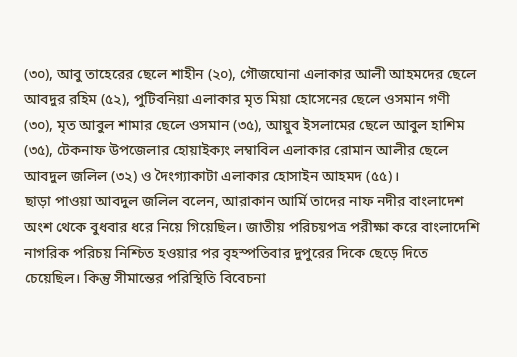(৩০), আবু তাহেরের ছেলে শাহীন (২০), গৌজঘোনা এলাকার আলী আহমদের ছেলে আবদুর রহিম (৫২), পুটিবনিয়া এলাকার মৃত মিয়া হোসেনের ছেলে ওসমান গণী (৩০), মৃত আবুল শামার ছেলে ওসমান (৩৫), আয়ুব ইসলামের ছেলে আবুল হাশিম (৩৫), টেকনাফ উপজেলার হোয়াইক্যং লম্বাবিল এলাকার রোমান আলীর ছেলে আবদুল জলিল (৩২) ও দৈংগ্যাকাটা এলাকার হোসাইন আহমদ (৫৫)।
ছাড়া পাওয়া আবদুল জলিল বলেন, আরাকান আর্মি তাদের নাফ নদীর বাংলাদেশ অংশ থেকে বুধবার ধরে নিয়ে গিয়েছিল। জাতীয় পরিচয়পত্র পরীক্ষা করে বাংলাদেশি নাগরিক পরিচয় নিশ্চিত হওয়ার পর বৃহস্পতিবার দুপুরের দিকে ছেড়ে দিতে চেয়েছিল। কিন্তু সীমান্তের পরিস্থিতি বিবেচনা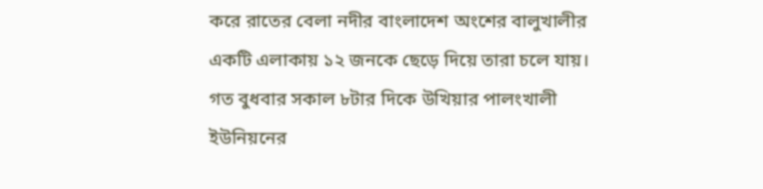করে রাতের বেলা নদীর বাংলাদেশ অংশের বালুখালীর একটি এলাকায় ১২ জনকে ছেড়ে দিয়ে তারা চলে যায়। গত বুধবার সকাল ৮টার দিকে উখিয়ার পালংখালী ইউনিয়নের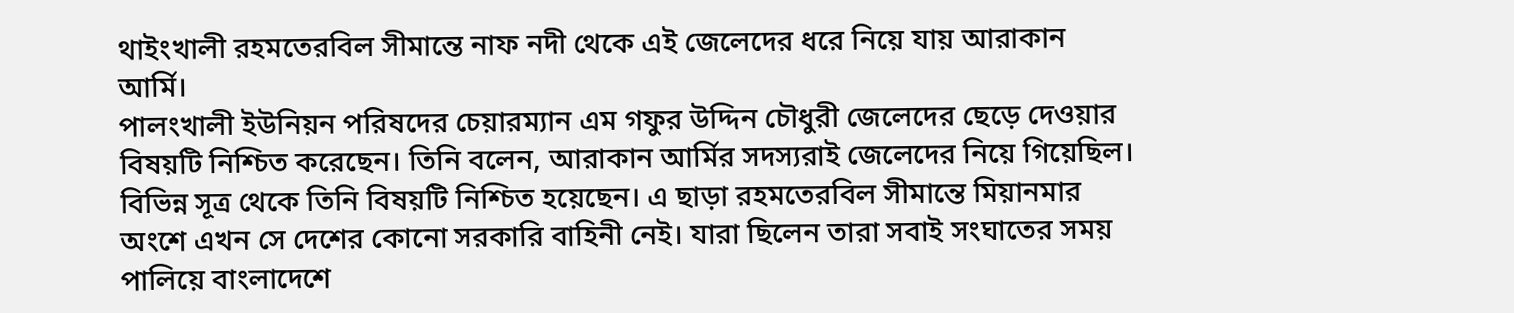থাইংখালী রহমতেরবিল সীমান্তে নাফ নদী থেকে এই জেলেদের ধরে নিয়ে যায় আরাকান আর্মি।
পালংখালী ইউনিয়ন পরিষদের চেয়ারম্যান এম গফুর উদ্দিন চৌধুরী জেলেদের ছেড়ে দেওয়ার বিষয়টি নিশ্চিত করেছেন। তিনি বলেন, আরাকান আর্মির সদস্যরাই জেলেদের নিয়ে গিয়েছিল। বিভিন্ন সূত্র থেকে তিনি বিষয়টি নিশ্চিত হয়েছেন। এ ছাড়া রহমতেরবিল সীমান্তে মিয়ানমার অংশে এখন সে দেশের কোনো সরকারি বাহিনী নেই। যারা ছিলেন তারা সবাই সংঘাতের সময় পালিয়ে বাংলাদেশে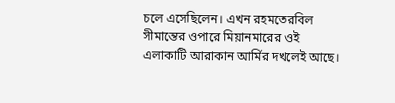চলে এসেছিলেন। এখন রহমতেরবিল সীমান্তের ওপারে মিয়ানমারের ওই এলাকাটি আরাকান আর্মির দখলেই আছে।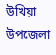উখিয়া উপজেলা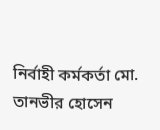নির্বাহী কর্মকর্তা মো. তানভীর হোসেন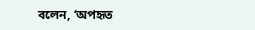বলেন, ‘অপহৃত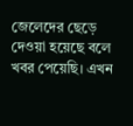জেলেদের ছেড়ে দেওয়া হয়েছে বলে খবর পেয়েছি। এখন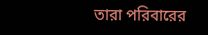তারা পরিবারের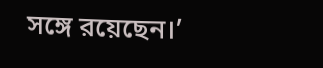সঙ্গে রয়েছেন।’